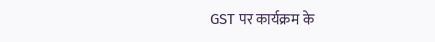GST पर कार्यक्रम के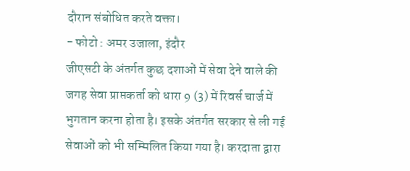दौरान संबोधित करते वक्ता।
- फोटो : अमर उजाला, इंदौर
जीएसटी के अंतर्गत कुछ दशाओं में सेवा देने वाले की जगह सेवा प्राप्तकर्ता को धारा 9 (3) में रिवर्स चार्ज में भुगतान करना होता है। इसके अंतर्गत सरकार से ली गई सेवाओं को भी सम्मिलित किया गया है। करदाता द्वारा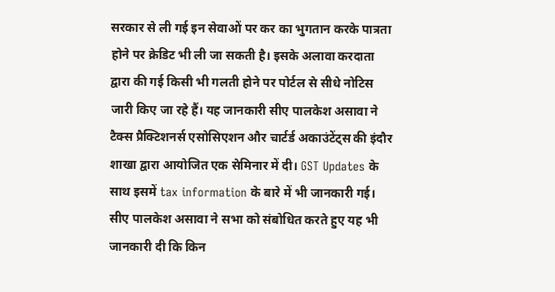सरकार से ली गई इन सेवाओं पर कर का भुगतान करके पात्रता होने पर क्रेडिट भी ली जा सकती है। इसके अलावा करदाता द्वारा की गई किसी भी गलती होने पर पोर्टल से सीधे नोटिस जारी किए जा रहे हैं। यह जानकारी सीए पालकेश असावा ने टैक्स प्रैक्टिशनर्स एसोसिएशन और चार्टर्ड अकाउंटेंट्स की इंदौर शाखा द्वारा आयोजित एक सेमिनार में दी। GST Updates के साथ इसमें tax information के बारे में भी जानकारी गई।
सीए पालकेश असावा ने सभा को संबोधित करते हुए यह भी जानकारी दी कि किन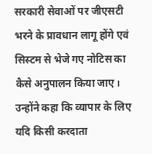सरकारी सेवाओं पर जीएसटी भरने के प्रावधान लागू होंगे एवं सिस्टम से भेजे गए नोटिस का कैसे अनुपालन किया जाए। उन्होंने कहा कि व्यापार के लिए यदि किसी करदाता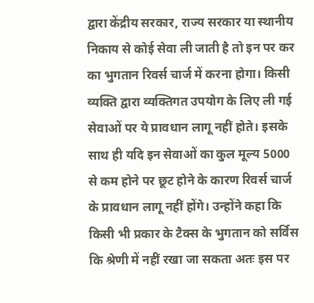द्वारा केंद्रीय सरकार, राज्य सरकार या स्थानीय निकाय से कोई सेवा ली जाती है तो इन पर कर का भुगतान रिवर्स चार्ज में करना होगा। किसी व्यक्ति द्वारा व्यक्तिगत उपयोग के लिए ली गई सेवाओं पर ये प्रावधान लागू नहीं होते। इसके साथ ही यदि इन सेवाओं का कुल मूल्य 5000 से कम होने पर छूट होने के कारण रिवर्स चार्ज के प्रावधान लागू नहीं होंगे। उन्होंने कहा कि किसी भी प्रकार के टैक्स के भुगतान को सर्विस कि श्रेणी में नहीं रखा जा सकता अतः इस पर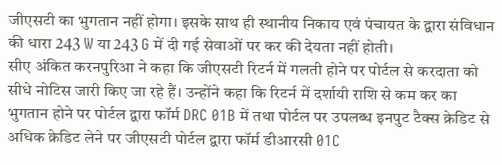जीएसटी का भुगतान नहीं होगा। इसके साथ ही स्थानीय निकाय एवं पंचायत के द्वारा संविधान की धारा 243 W या 243 G में दी गई सेवाओं पर कर की देयता नहीं होती।
सीए अंकित करनपुरिआ ने कहा कि जीएसटी रिटर्न में गलती होने पर पोर्टल से करदाता को सीधे नोटिस जारी किए जा रहे हैं। उन्होंने कहा कि रिटर्न में दर्शायी राशि से कम कर का भुगतान होने पर पोर्टल द्वारा फॉर्म DRC 01B में तथा पोर्टल पर उपलब्ध इनपुट टैक्स क्रेडिट से अधिक क्रेडिट लेने पर जीएसटी पोर्टल द्वारा फॉर्म डीआरसी 01C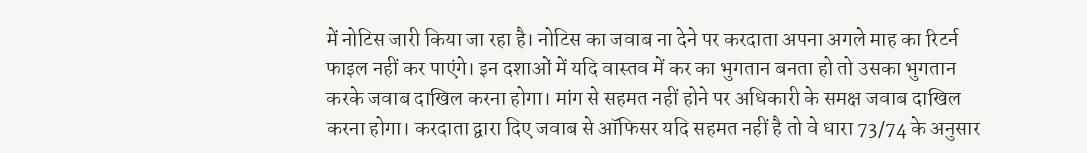में नोटिस जारी किया जा रहा है। नोटिस का जवाब ना देने पर करदाता अपना अगले माह का रिटर्न फाइल नहीं कर पाएंगे। इन दशाओं में यदि वास्तव में कर का भुगतान बनता हो तो उसका भुगतान करके जवाब दाखिल करना होगा। मांग से सहमत नहीं होने पर अधिकारी के समक्ष जवाब दाखिल करना होगा। करदाता द्वारा दिए जवाब से ऑफिसर यदि सहमत नहीं है तो वे धारा 73/74 के अनुसार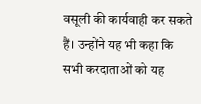वसूली की कार्यवाही कर सकते हैं। उन्होंने यह भी कहा कि सभी करदाताओं को यह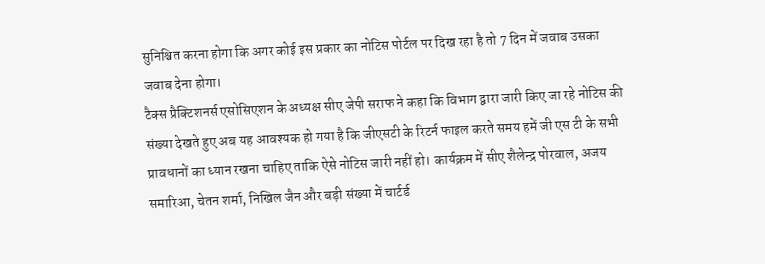सुनिश्चित करना होगा कि अगर कोई इस प्रकार का नोटिस पोर्टल पर दिख रहा है तो 7 दिन में जवाब उसका जवाब देना होगा।
टैक्स प्रैक्टिशनर्स एसोसिएशन के अध्यक्ष सीए जेपी सराफ ने कहा कि विभाग द्वारा जारी किए जा रहे नोटिस की संख्या देखते हुए अब यह आवश्यक हो गया है कि जीएसटी के रिटर्न फाइल करते समय हमें जी एस टी के सभी प्रावधानों का ध्यान रखना चाहिए ताकि ऐसे नोटिस जारी नहीं हो। कार्यक्रम में सीए शैलेन्द्र पोरवाल, अजय समारिआ, चेतन शर्मा, निखिल जैन और बड़ी संख्या में चार्टर्ड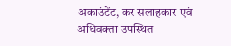अकाउंटेंट, कर सलाहकार एवं अधिवक्ता उपस्थित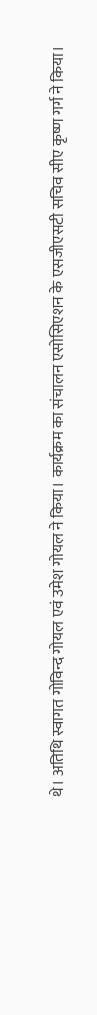थे। अतिथि स्वागत गोविन्द गोयल एवं उमेश गोयल ने किया। कार्यक्रम का संचालन एसोसिएशन के एसजीएसटी सचिव सीए कृष्ण गर्ग ने किया।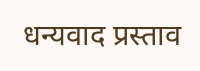धन्यवाद प्रस्ताव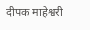दीपक माहेश्वरी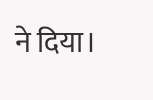ने दिया।